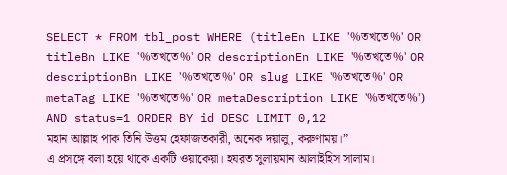SELECT * FROM tbl_post WHERE (titleEn LIKE '%তখতে%' OR titleBn LIKE '%তখতে%' OR descriptionEn LIKE '%তখতে%' OR descriptionBn LIKE '%তখতে%' OR slug LIKE '%তখতে%' OR metaTag LIKE '%তখতে%' OR metaDescription LIKE '%তখতে%') AND status=1 ORDER BY id DESC LIMIT 0,12
মহান আল্লাহ পাক তিনি উত্তম হেফাজতকারী, অনেক দয়ালু, করুণাময়।”
এ প্রসঙ্গে বলা হয়ে থাকে একটি ওয়াকেয়া। হযরত সুলায়মান আলাইহিস সালাম।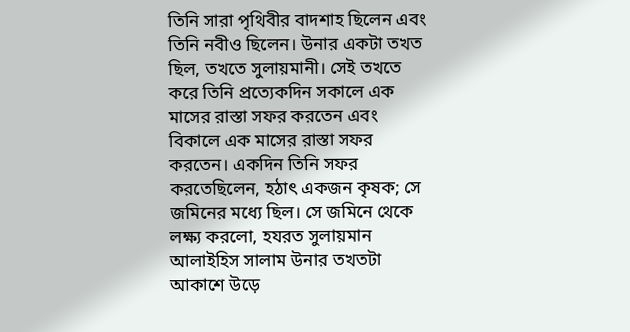তিনি সারা পৃথিবীর বাদশাহ ছিলেন এবং তিনি নবীও ছিলেন। উনার একটা তখত ছিল, তখতে সুলায়মানী। সেই তখতে করে তিনি প্রত্যেকদিন সকালে এক মাসের রাস্তা সফর করতেন এবং বিকালে এক মাসের রাস্তা সফর করতেন। একদিন তিনি সফর করতেছিলেন, হঠাৎ একজন কৃষক; সে জমিনের মধ্যে ছিল। সে জমিনে থেকে লক্ষ্য করলো, হযরত সুলায়মান আলাইহিস সালাম উনার তখতটা আকাশে উড়ে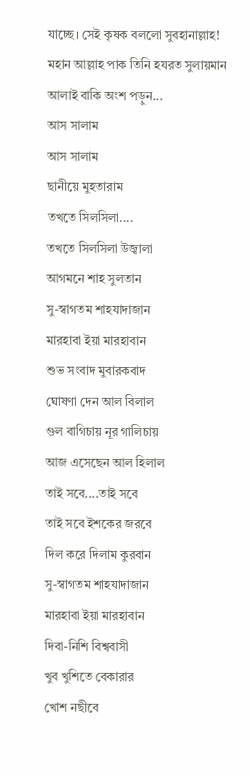যাচ্ছে। সেই কৃষক বললো সুবহানাল্লাহ! মহান আল্লাহ পাক তিনি হযরত সুলায়মান আলাই বাকি অংশ পড়ুন...
আস সালাম
আস সালাম
ছানীয়ে মুহতারাম
তখতে সিলসিলা....
তখতে সিলসিলা উজ্বালা
আগমনে শাহ সুলতান
সু-স্বাগতম শাহযাদাজান
মারহাবা ইয়া মারহাবান
শুভ সংবাদ মুবারকবাদ
ঘোষণা দেন আল বিলাল
গুল বাগিচায় নূর গালিচায়
আজ এসেছেন আল হিলাল
তাই সবে....তাই সবে
তাই সবে ইশকের জরবে
দিল করে দিলাম কুরবান
সু-স্বাগতম শাহযাদাজান
মারহাবা ইয়া মারহাবান
দিবা-নিশি বিশ্ববাসী
খুব খুশিতে বেকারার
খোশ নছীবে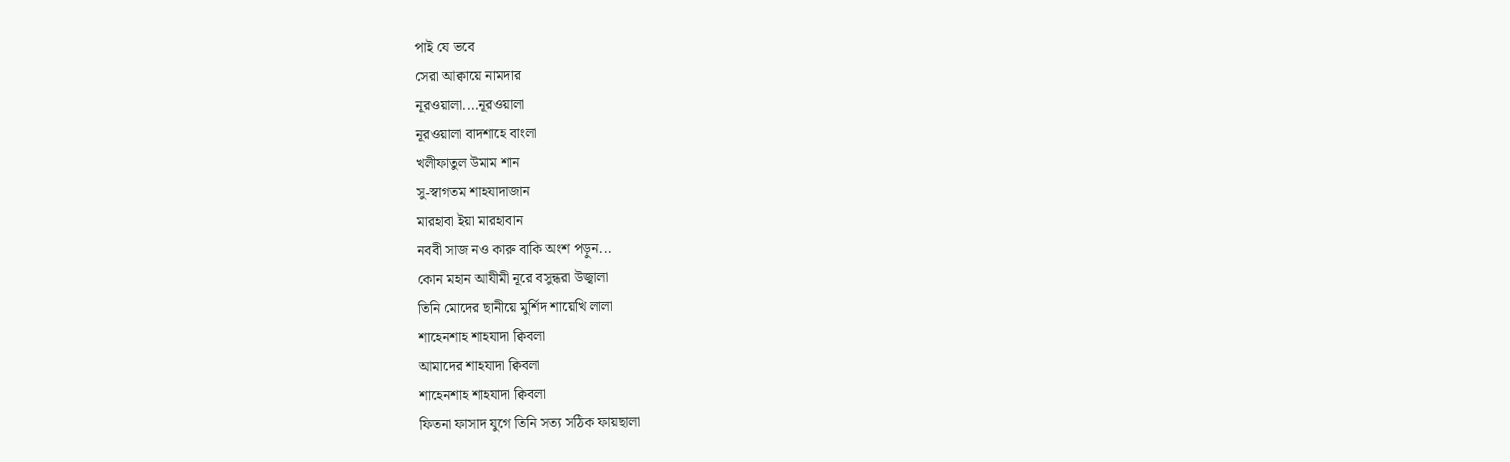পাই যে ভবে
সেরা আক্বায়ে নামদার
নূরওয়ালা....নূরওয়ালা
নূরওয়ালা বাদশাহে বাংলা
খলীফাতুল উমাম শান
সু-স্বাগতম শাহযাদাজান
মারহাবা ইয়া মারহাবান
নববী সাজ নও কারু বাকি অংশ পড়ুন...
কোন মহান আযীমী নূরে বসুন্ধরা উজ্বালা
তিনি মোদের ছানীয়ে মুর্শিদ শায়েখি লালা
শাহেনশাহ শাহযাদা ক্বিবলা
আমাদের শাহযাদা ক্বিবলা
শাহেনশাহ শাহযাদা ক্বিবলা
ফিতনা ফাসাদ যুগে তিনি সত্য সঠিক ফায়ছালা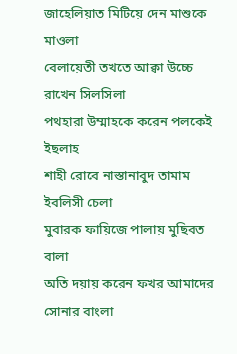জাহেলিয়াত মিটিয়ে দেন মাশুকে মাওলা
বেলায়েতী তখতে আক্বা উচ্চে রাখেন সিলসিলা
পথহারা উম্মাহকে করেন পলকেই ইছলাহ
শাহী রোবে নাস্তানাবুদ তামাম ইবলিসী চেলা
মুবারক ফায়িজে পালায় মুছিবত বালা
অতি দয়ায় করেন ফখর আমাদের সোনার বাংলা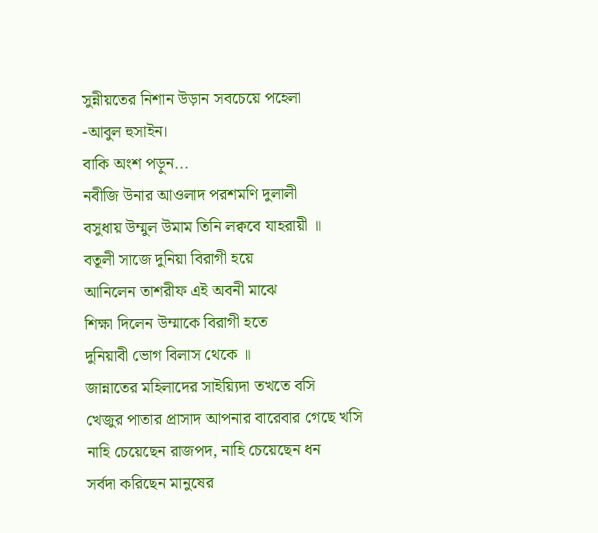সুন্নীয়তের নিশান উড়ান সবচেয়ে পহেলা
-আবুল হুসাইন।
বাকি অংশ পড়ুন...
নবীজি উনার আওলাদ পরশমণি দুলালী
বসুধায় উম্মুল উমাম তিনি লক্ববে যাহরায়ী ॥
বতূলী সাজে দুনিয়া বিরাগী হয়ে
আনিলেন তাশরীফ এই অবনী মাঝে
শিক্ষা দিলেন উম্মাকে বিরাগী হতে
দুনিয়াবী ভোগ বিলাস থেকে ॥
জান্নাতের মহিলাদের সাইয়্যিদা তখতে বসি
খেজুর পাতার প্রাসাদ আপনার বারেবার গেছে খসি
নাহি চেয়েছেন রাজপদ, নাহি চেয়েছেন ধন
সর্বদা করিছেন মানুষের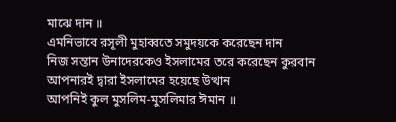মাঝে দান ॥
এমনিভাবে রসূলী মুহাব্বতে সমুদয়কে করেছেন দান
নিজ সন্তান উনাদেরকেও ইসলামের তরে করেছেন কুরবান
আপনারই দ্বারা ইসলামের হয়েছে উত্থান
আপনিই কুল মুসলিম-মুসলিমার ঈমান ॥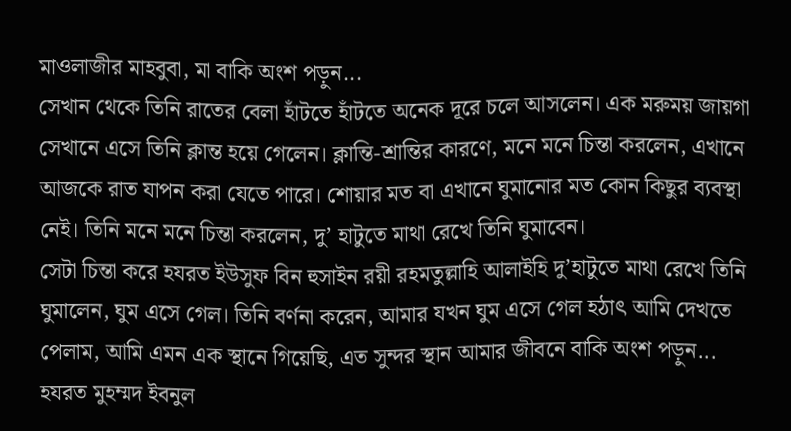মাওলাজীর মাহবুবা, মা বাকি অংশ পড়ুন...
সেখান থেকে তিনি রাতের বেলা হাঁটতে হাঁটতে অনেক দূরে চলে আসলেন। এক মরুময় জায়গা সেখানে এসে তিনি ক্লান্ত হয়ে গেলেন। ক্লান্তি-শ্রান্তির কারণে, মনে মনে চিন্তা করলেন, এখানে আজকে রাত যাপন করা যেতে পারে। শোয়ার মত বা এখানে ঘুমানোর মত কোন কিছুর ব্যবস্থা নেই। তিনি মনে মনে চিন্তা করলেন, দু’ হাটুতে মাথা রেখে তিনি ঘুমাবেন।
সেটা চিন্তা করে হযরত ইউসুফ বিন হুসাইন রয়ী রহমতুল্লাহি আলাইহি দু’হাটুতে মাথা রেখে তিনি ঘুমালেন, ঘুম এসে গেল। তিনি বর্ণনা করেন, আমার যখন ঘুম এসে গেল হঠাৎ আমি দেখতে পেলাম, আমি এমন এক স্থানে গিয়েছি, এত সুন্দর স্থান আমার জীবনে বাকি অংশ পড়ুন...
হযরত মুহম্মদ ইবনুল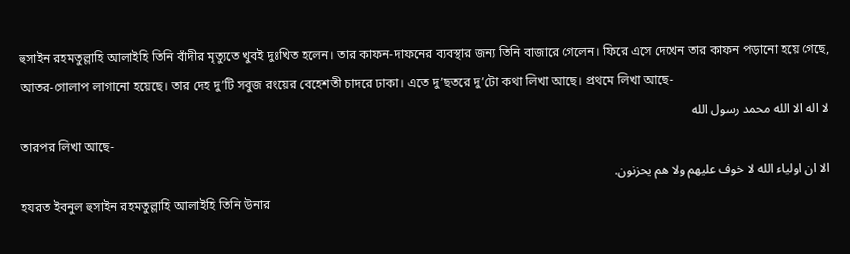হুসাইন রহমতুল্লাহি আলাইহি তিনি বাঁদীর মৃত্যুতে খুবই দুঃখিত হলেন। তার কাফন-দাফনের ব্যবস্থার জন্য তিনি বাজারে গেলেন। ফিরে এসে দেখেন তার কাফন পড়ানো হয়ে গেছে, আতর-গোলাপ লাগানো হয়েছে। তার দেহ দু’টি সবুজ রংয়ের বেহেশতী চাদরে ঢাকা। এতে দু’ছতরে দু’টো কথা লিখা আছে। প্রথমে লিখা আছে-
لا اله الا الله محمد رسول الله
তারপর লিখা আছে-
الا ان اولياء الله لا خوف عليهم ولا هم يحزنون.
হযরত ইবনুল হুসাইন রহমতুল্লাহি আলাইহি তিনি উনার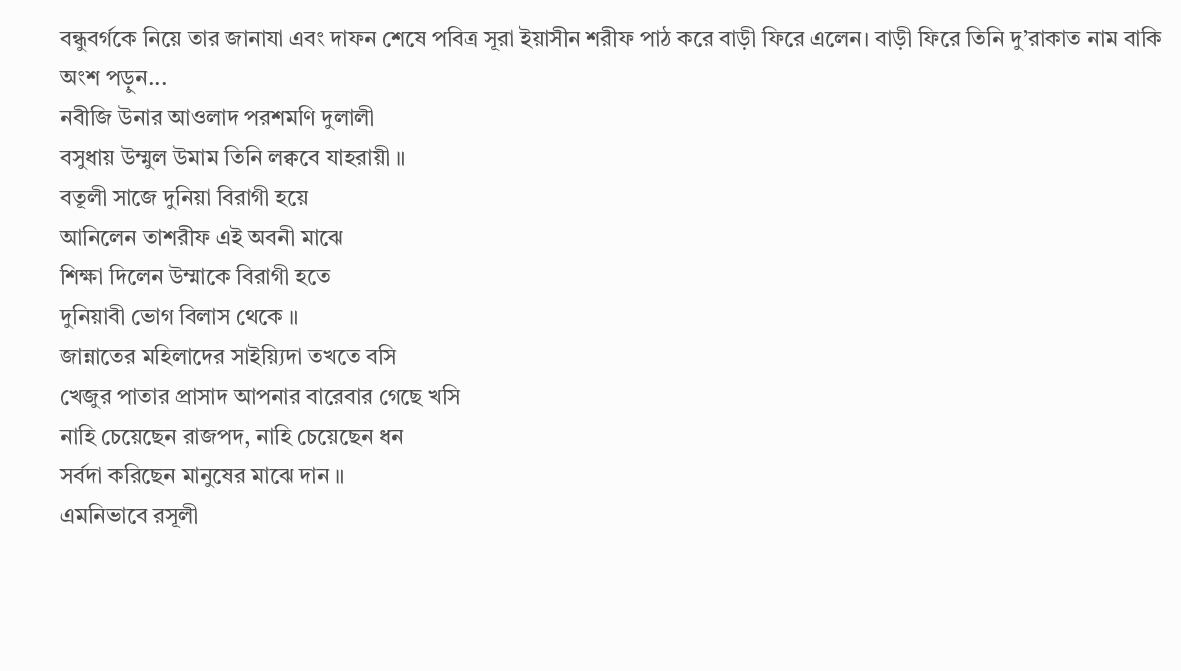বন্ধুবর্গকে নিয়ে তার জানাযা এবং দাফন শেষে পবিত্র সূরা ইয়াসীন শরীফ পাঠ করে বাড়ী ফিরে এলেন। বাড়ী ফিরে তিনি দু’রাকাত নাম বাকি অংশ পড়ুন...
নবীজি উনার আওলাদ পরশমণি দুলালী
বসুধায় উম্মুল উমাম তিনি লক্ববে যাহরায়ী ॥
বতূলী সাজে দুনিয়া বিরাগী হয়ে
আনিলেন তাশরীফ এই অবনী মাঝে
শিক্ষা দিলেন উম্মাকে বিরাগী হতে
দুনিয়াবী ভোগ বিলাস থেকে ॥
জান্নাতের মহিলাদের সাইয়্যিদা তখতে বসি
খেজুর পাতার প্রাসাদ আপনার বারেবার গেছে খসি
নাহি চেয়েছেন রাজপদ, নাহি চেয়েছেন ধন
সর্বদা করিছেন মানুষের মাঝে দান ॥
এমনিভাবে রসূলী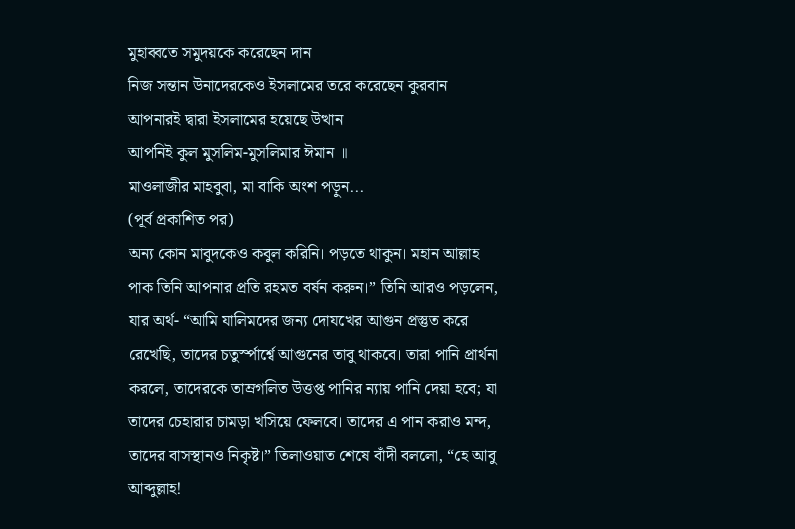মুহাব্বতে সমুদয়কে করেছেন দান
নিজ সন্তান উনাদেরকেও ইসলামের তরে করেছেন কুরবান
আপনারই দ্বারা ইসলামের হয়েছে উত্থান
আপনিই কুল মুসলিম-মুসলিমার ঈমান ॥
মাওলাজীর মাহবুবা, মা বাকি অংশ পড়ুন...
(পূর্ব প্রকাশিত পর)
অন্য কোন মাবুদকেও কবুল করিনি। পড়তে থাকুন। মহান আল্লাহ পাক তিনি আপনার প্রতি রহমত বর্ষন করুন।” তিনি আরও পড়লেন, যার অর্থ- “আমি যালিমদের জন্য দোযখের আগুন প্রস্তুত করে রেখেছি, তাদের চতুর্স্পার্শ্বে আগুনের তাবু থাকবে। তারা পানি প্রার্থনা করলে, তাদেরকে তাম্রগলিত উত্তপ্ত পানির ন্যায় পানি দেয়া হবে; যা তাদের চেহারার চামড়া খসিয়ে ফেলবে। তাদের এ পান করাও মন্দ, তাদের বাসস্থানও নিকৃষ্ট।” তিলাওয়াত শেষে বাঁদী বললো, “হে আবু আব্দুল্লাহ!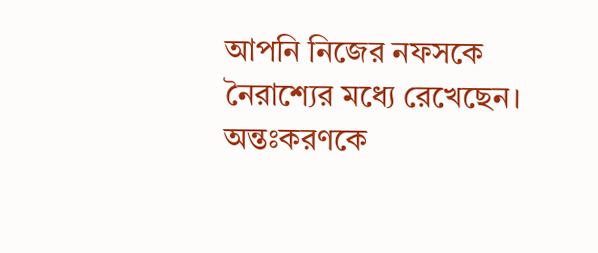আপনি নিজের নফসকে নৈরাশ্যের মধ্যে রেখেছেন। অন্তঃকরণকে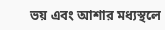ভয় এবং আশার মধ্যস্থলে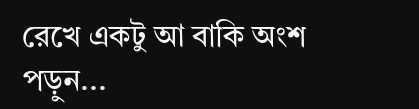রেখে একটু আ বাকি অংশ পড়ুন...